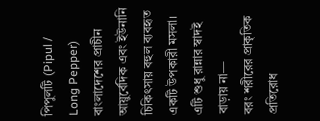পিপুলটি (Pipul / Long Pepper) বাংলাদেশের প্রাচীন আয়ুর্বেদিক এবং ইউনানি চিকিৎসায় বহুল ব্যবহৃত একটি উপকারী মসলা।
এটি শুধু রান্নার স্বাদই বাড়ায় না—
বরং শরীরের প্রাকৃতিক প্রতিরোধ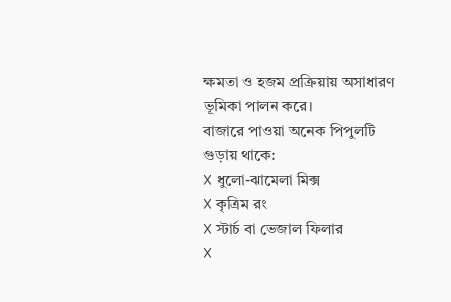ক্ষমতা ও হজম প্রক্রিয়ায় অসাধারণ ভূমিকা পালন করে।
বাজারে পাওয়া অনেক পিপুলটি গুড়ায় থাকে:
❌ ধুলো-ঝামেলা মিক্স
❌ কৃত্রিম রং
❌ স্টার্চ বা ভেজাল ফিলার
❌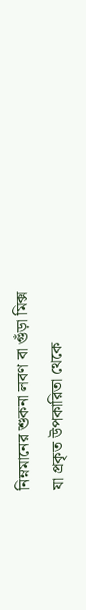নিম্নমানের শুকনা লবণ বা গুঁড়া মিক্স
যা প্রকৃত উপকারিতা থেকে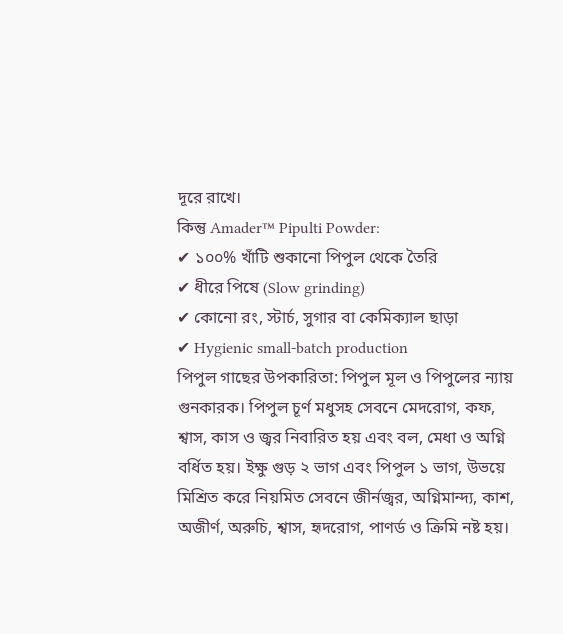দূরে রাখে।
কিন্তু Amader™ Pipulti Powder:
✔ ১০০% খাঁটি শুকানো পিপুল থেকে তৈরি
✔ ধীরে পিষে (Slow grinding)
✔ কোনো রং, স্টার্চ, সুগার বা কেমিক্যাল ছাড়া
✔ Hygienic small-batch production
পিপুল গাছের উপকারিতা: পিপুল মূল ও পিপুলের ন্যায় গুনকারক। পিপুল চূর্ণ মধুসহ সেবনে মেদরোগ, কফ, শ্বাস, কাস ও জ্বর নিবারিত হয় এবং বল, মেধা ও অগ্নি বর্ধিত হয়। ইক্ষু গুড় ২ ভাগ এবং পিপুল ১ ভাগ, উভয়ে মিশ্রিত করে নিয়মিত সেবনে জীর্নজ্বর, অগ্নিমান্দ্য, কাশ, অজীর্ণ, অরুচি, শ্বাস, হৃদরোগ, পাণর্ড ও ক্রিমি নষ্ট হয়।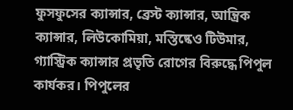ফুসফুসের ক্যান্সার, ব্রেস্ট ক্যান্সার, আন্ত্রিক ক্যান্সার, লিউকোমিয়া, মস্তিষ্কেও টিউমার, গ্যাস্ট্রিক ক্যান্সার প্রভৃতি রোগের বিরুদ্ধে পিপুল কার্যকর। পিপুলের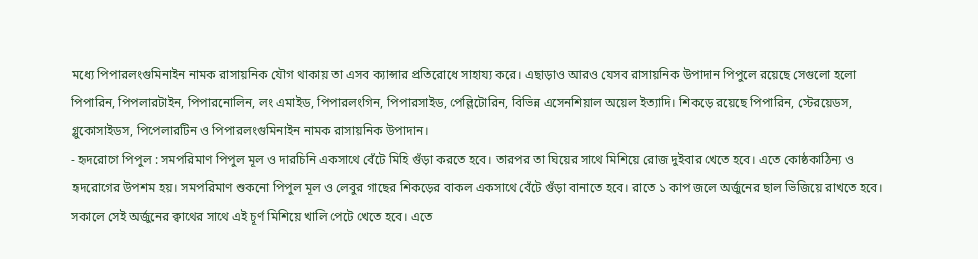মধ্যে পিপারলংগুমিনাইন নামক রাসায়নিক যৌগ থাকায় তা এসব ক্যান্সার প্রতিরোধে সাহায্য করে। এছাড়াও আরও যেসব রাসায়নিক উপাদান পিপুলে রয়েছে সেগুলো হলো পিপারিন, পিপলারটাইন, পিপারনোলিন, লং এমাইড, পিপারলংগিন, পিপারসাইড, পেল্লিটোরিন, বিভিন্ন এসেনশিয়াল অয়েল ইত্যাদি। শিকড়ে রয়েছে পিপারিন, স্টেরয়েডস, গ্লুকোসাইডস, পিপেলারটিন ও পিপারলংগুমিনাইন নামক রাসায়নিক উপাদান।
- হৃদরোগে পিপুল : সমপরিমাণ পিপুল মূল ও দারচিনি একসাথে বেঁটে মিহি গুঁড়া করতে হবে। তারপর তা ঘিয়ের সাথে মিশিয়ে রোজ দুইবার খেতে হবে। এতে কোষ্ঠকাঠিন্য ও হৃদরোগের উপশম হয়। সমপরিমাণ শুকনো পিপুল মূল ও লেবুর গাছের শিকড়ের বাকল একসাথে বেঁটে গুঁড়া বানাতে হবে। রাতে ১ কাপ জলে অর্জুনের ছাল ভিজিয়ে রাখতে হবে। সকালে সেই অর্জুনের ক্বাথের সাথে এই চূর্ণ মিশিয়ে খালি পেটে খেতে হবে। এতে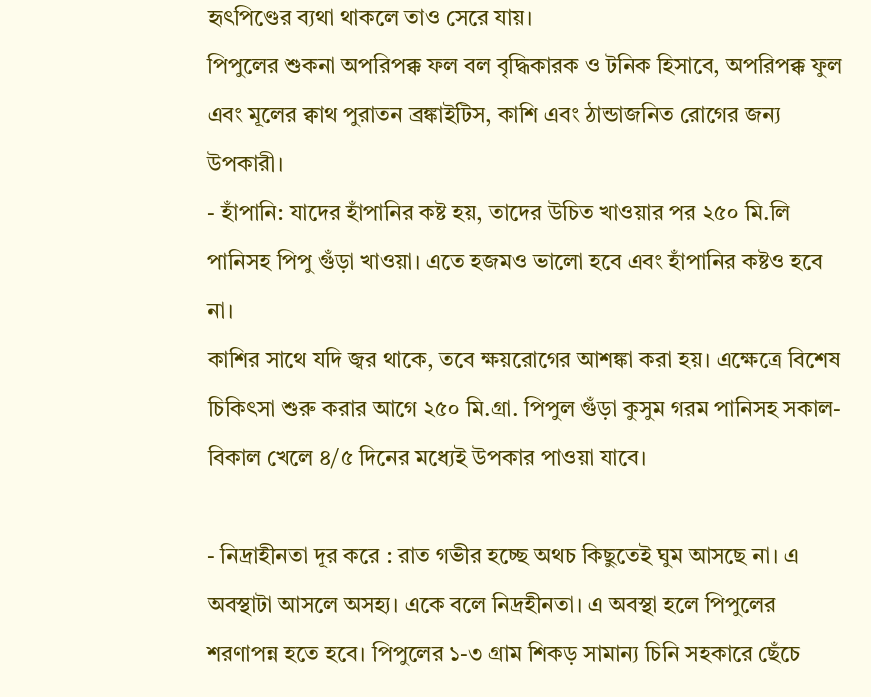হৃৎপিণ্ডের ব্যথা থাকলে তাও সেরে যায়।
পিপুলের শুকনা অপরিপক্ক ফল বল বৃদ্ধিকারক ও টনিক হিসাবে, অপরিপক্ক ফুল এবং মূলের ক্বাথ পুরাতন ব্রঙ্কাইটিস, কাশি এবং ঠান্ডাজনিত রোগের জন্য উপকারী।
- হাঁপানি: যাদের হাঁপানির কষ্ট হয়, তাদের উচিত খাওয়ার পর ২৫০ মি.লি পানিসহ পিপু গুঁড়া খাওয়া। এতে হজমও ভালো হবে এবং হাঁপানির কষ্টও হবে না।
কাশির সাথে যদি জ্বর থাকে, তবে ক্ষয়রোগের আশঙ্কা করা হয়। এক্ষেত্রে বিশেষ চিকিৎসা শুরু করার আগে ২৫০ মি.গ্রা. পিপুল গুঁড়া কুসুম গরম পানিসহ সকাল-বিকাল খেলে ৪/৫ দিনের মধ্যেই উপকার পাওয়া যাবে।

- নিদ্রাহীনতা দূর করে : রাত গভীর হচ্ছে অথচ কিছুতেই ঘুম আসছে না। এ অবস্থাটা আসলে অসহ্য। একে বলে নিদ্রহীনতা। এ অবস্থা হলে পিপুলের শরণাপন্ন হতে হবে। পিপুলের ১-৩ গ্রাম শিকড় সামান্য চিনি সহকারে ছেঁচে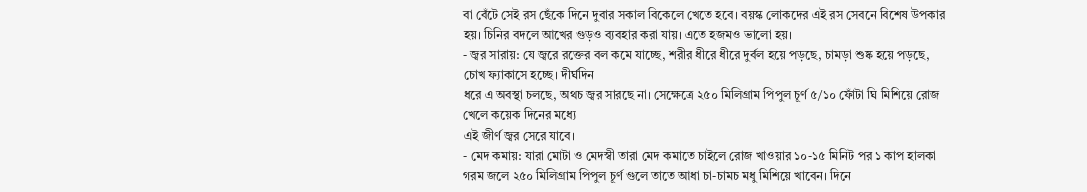বা বেঁটে সেই রস ছেঁকে দিনে দুবার সকাল বিকেলে খেতে হবে। বয়স্ক লোকদের এই রস সেবনে বিশেষ উপকার হয়। চিনির বদলে আখের গুড়ও ব্যবহার করা যায়। এতে হজমও ভালো হয়।
- জ্বর সারায়: যে জ্বরে রক্তের বল কমে যাচ্ছে, শরীর ধীরে ধীরে দুর্বল হয়ে পড়ছে, চামড়া শুষ্ক হয়ে পড়ছে, চোখ ফ্যাকাসে হচ্ছে। দীর্ঘদিন
ধরে এ অবস্থা চলছে, অথচ জ্বর সারছে না। সেক্ষেত্রে ২৫০ মিলিগ্রাম পিপুল চূর্ণ ৫/১০ ফোঁটা ঘি মিশিয়ে রোজ খেলে কয়েক দিনের মধ্যে
এই জীর্ণ জ্বর সেরে যাবে।
- মেদ কমায়: যারা মোটা ও মেদস্বী তারা মেদ কমাতে চাইলে রোজ খাওয়ার ১০-১৫ মিনিট পর ১ কাপ হালকা গরম জলে ২৫০ মিলিগ্রাম পিপুল চূর্ণ গুলে তাতে আধা চা-চামচ মধু মিশিয়ে খাবেন। দিনে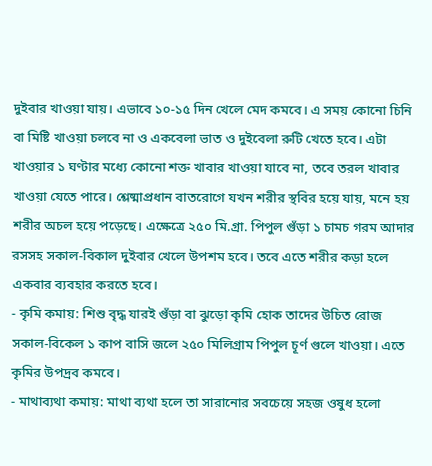দুইবার খাওয়া যায়। এভাবে ১০-১৫ দিন খেলে মেদ কমবে। এ সময় কোনো চিনি বা মিষ্টি খাওয়া চলবে না ও একবেলা ভাত ও দুইবেলা রুটি খেতে হবে। এটা খাওয়ার ১ ঘণ্টার মধ্যে কোনো শক্ত খাবার খাওয়া যাবে না, তবে তরল খাবার খাওয়া যেতে পারে। শ্লেষ্মাপ্রধান বাতরোগে যখন শরীর স্থবির হয়ে যায়, মনে হয় শরীর অচল হয়ে পড়েছে। এক্ষেত্রে ২৫০ মি.গ্রা. পিপুল গুঁড়া ১ চামচ গরম আদার রসসহ সকাল-বিকাল দুইবার খেলে উপশম হবে। তবে এতে শরীর কড়া হলে একবার ব্যবহার করতে হবে।
- কৃমি কমায়: শিশু বৃদ্ধ যারই গুঁড়া বা ঝুড়ো কৃমি হোক তাদের উচিত রোজ সকাল-বিকেল ১ কাপ বাসি জলে ২৫০ মিলিগ্রাম পিপুল চূর্ণ গুলে খাওয়া। এতে কৃমির উপদ্রব কমবে।
- মাথাব্যথা কমায়: মাথা ব্যথা হলে তা সারানোর সবচেয়ে সহজ ওষুধ হলো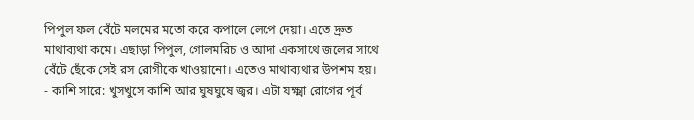পিপুল ফল বেঁটে মলমের মতো করে কপালে লেপে দেয়া। এতে দ্রুত মাথাব্যথা কমে। এছাড়া পিপুল, গোলমরিচ ও আদা একসাথে জলের সাথে বেঁটে ছেঁকে সেই রস রোগীকে খাওয়ানো। এতেও মাথাব্যথার উপশম হয়।
- কাশি সারে: খুসখুসে কাশি আর ঘুষঘুষে জ্বর। এটা যক্ষ্মা রোগের পূর্ব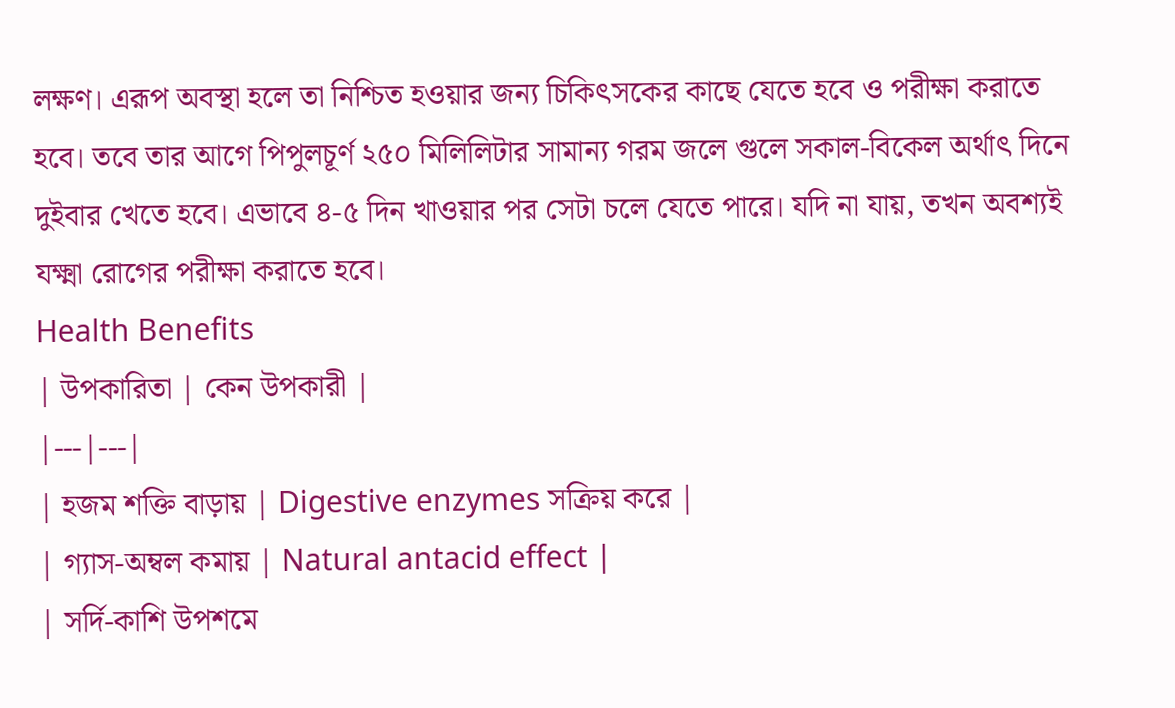লক্ষণ। এরূপ অবস্থা হলে তা নিশ্চিত হওয়ার জন্য চিকিৎসকের কাছে যেতে হবে ও পরীক্ষা করাতে হবে। তবে তার আগে পিপুলচূর্ণ ২৫০ মিলিলিটার সামান্য গরম জলে গুলে সকাল-বিকেল অর্থাৎ দিনে দুইবার খেতে হবে। এভাবে ৪-৫ দিন খাওয়ার পর সেটা চলে যেতে পারে। যদি না যায়, তখন অবশ্যই যক্ষ্মা রোগের পরীক্ষা করাতে হবে।
Health Benefits
| উপকারিতা | কেন উপকারী |
|---|---|
| হজম শক্তি বাড়ায় | Digestive enzymes সক্রিয় করে |
| গ্যাস-অম্বল কমায় | Natural antacid effect |
| সর্দি-কাশি উপশমে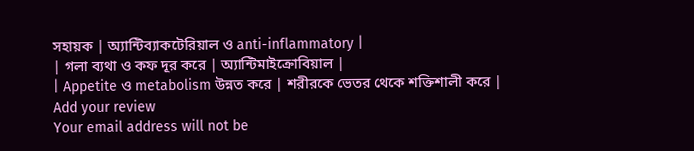সহায়ক | অ্যান্টিব্যাকটেরিয়াল ও anti-inflammatory |
| গলা ব্যথা ও কফ দূর করে | অ্যান্টিমাইক্রোবিয়াল |
| Appetite ও metabolism উন্নত করে | শরীরকে ভেতর থেকে শক্তিশালী করে |
Add your review
Your email address will not be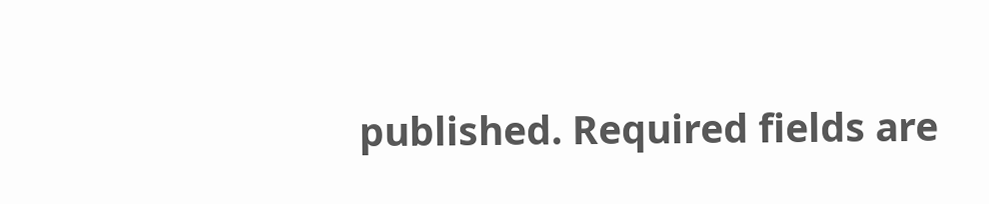published. Required fields are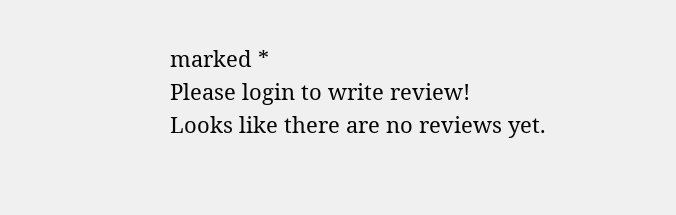marked *
Please login to write review!
Looks like there are no reviews yet.